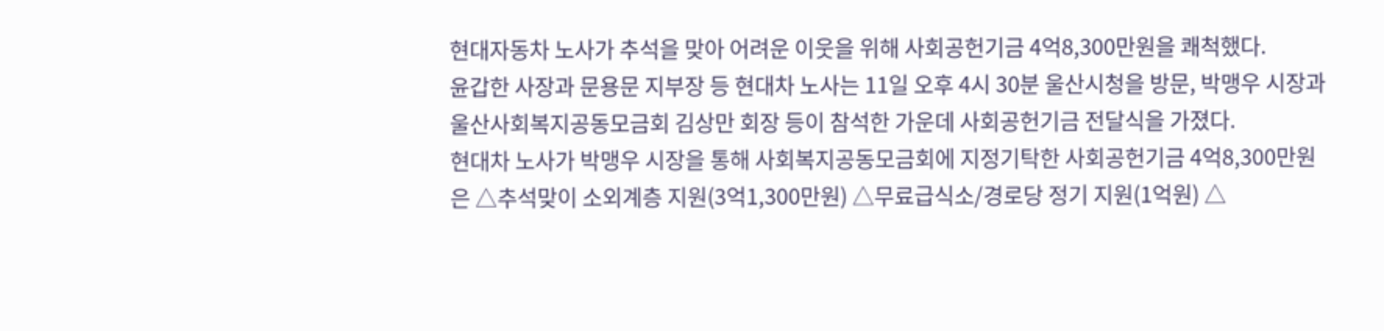현대자동차 노사가 추석을 맞아 어려운 이웃을 위해 사회공헌기금 4억8,300만원을 쾌척했다.
윤갑한 사장과 문용문 지부장 등 현대차 노사는 11일 오후 4시 30분 울산시청을 방문, 박맹우 시장과 울산사회복지공동모금회 김상만 회장 등이 참석한 가운데 사회공헌기금 전달식을 가졌다.
현대차 노사가 박맹우 시장을 통해 사회복지공동모금회에 지정기탁한 사회공헌기금 4억8,300만원은 △추석맞이 소외계층 지원(3억1,300만원) △무료급식소/경로당 정기 지원(1억원) △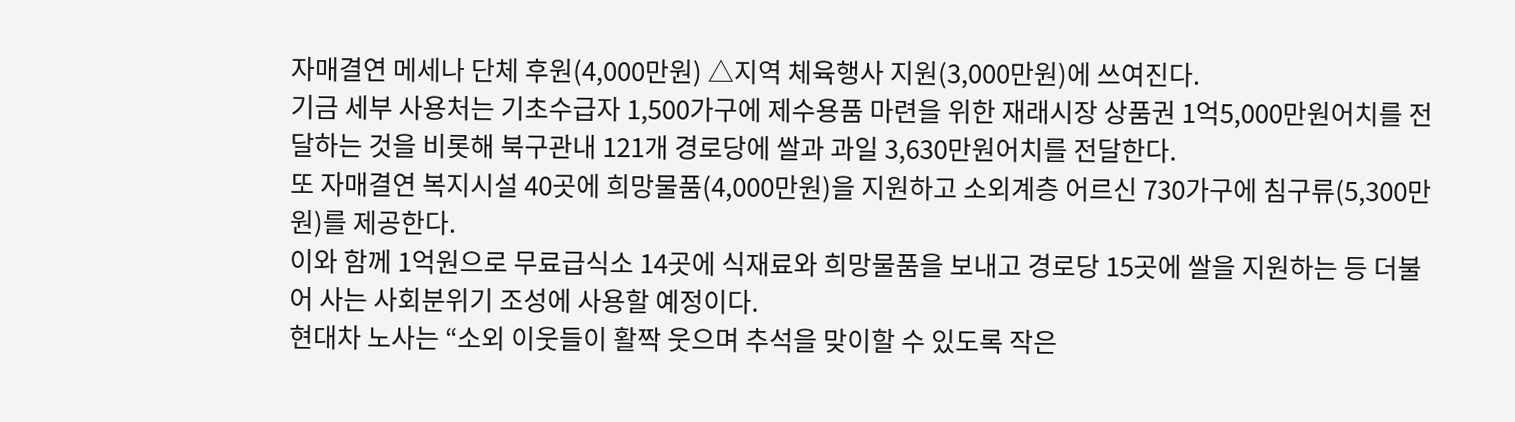자매결연 메세나 단체 후원(4,000만원) △지역 체육행사 지원(3,000만원)에 쓰여진다.
기금 세부 사용처는 기초수급자 1,500가구에 제수용품 마련을 위한 재래시장 상품권 1억5,000만원어치를 전달하는 것을 비롯해 북구관내 121개 경로당에 쌀과 과일 3,630만원어치를 전달한다.
또 자매결연 복지시설 40곳에 희망물품(4,000만원)을 지원하고 소외계층 어르신 730가구에 침구류(5,300만원)를 제공한다.
이와 함께 1억원으로 무료급식소 14곳에 식재료와 희망물품을 보내고 경로당 15곳에 쌀을 지원하는 등 더불어 사는 사회분위기 조성에 사용할 예정이다.
현대차 노사는 “소외 이웃들이 활짝 웃으며 추석을 맞이할 수 있도록 작은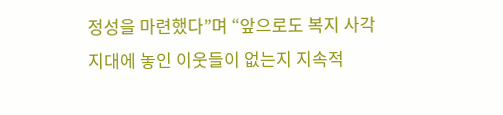정성을 마련했다”며 “앞으로도 복지 사각지대에 놓인 이웃들이 없는지 지속적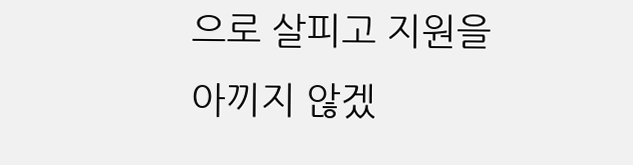으로 살피고 지원을 아끼지 않겠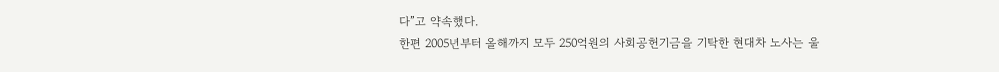다”고 약속했다.
한편 2005년부터 올해까지 모두 250억원의 사회공헌기금을 기탁한 현대차 노사는 울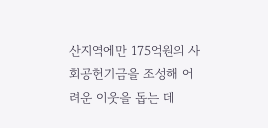산지역에만 175억원의 사회공헌기금을 조성해 어려운 이웃을 돕는 데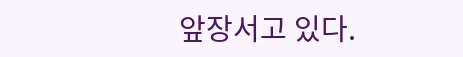앞장서고 있다.